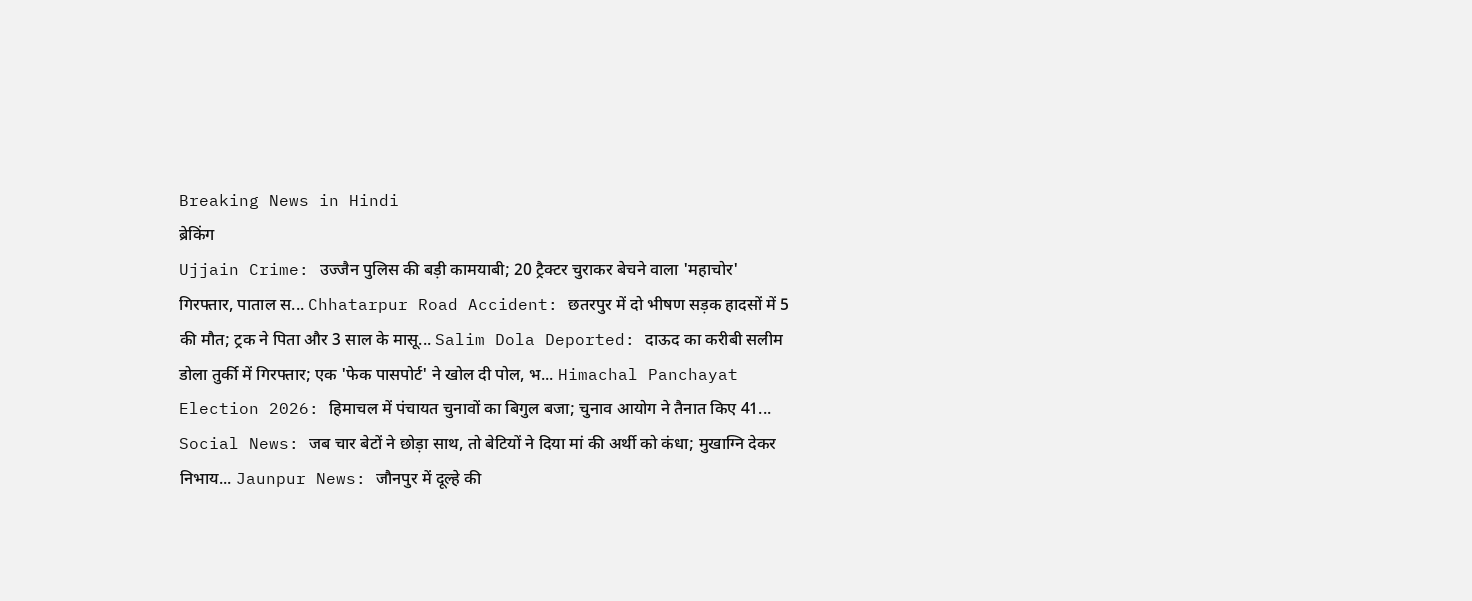Breaking News in Hindi
ब्रेकिंग
Ujjain Crime: उज्जैन पुलिस की बड़ी कामयाबी; 20 ट्रैक्टर चुराकर बेचने वाला 'महाचोर' गिरफ्तार, पाताल स... Chhatarpur Road Accident: छतरपुर में दो भीषण सड़क हादसों में 5 की मौत; ट्रक ने पिता और 3 साल के मासू... Salim Dola Deported: दाऊद का करीबी सलीम डोला तुर्की में गिरफ्तार; एक 'फेक पासपोर्ट' ने खोल दी पोल, भ... Himachal Panchayat Election 2026: हिमाचल में पंचायत चुनावों का बिगुल बजा; चुनाव आयोग ने तैनात किए 41... Social News: जब चार बेटों ने छोड़ा साथ, तो बेटियों ने दिया मां की अर्थी को कंधा; मुखाग्नि देकर निभाय... Jaunpur News: जौनपुर में दूल्हे की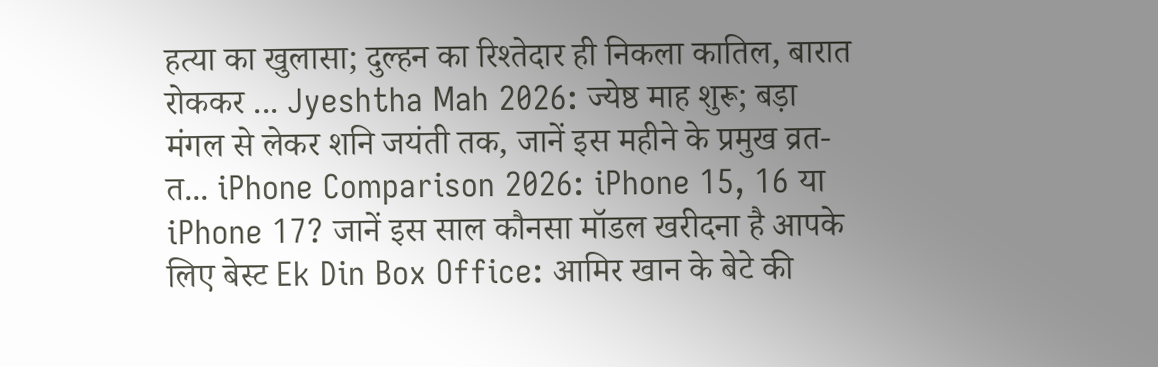हत्या का खुलासा; दुल्हन का रिश्तेदार ही निकला कातिल, बारात रोककर ... Jyeshtha Mah 2026: ज्येष्ठ माह शुरू; बड़ा मंगल से लेकर शनि जयंती तक, जानें इस महीने के प्रमुख व्रत-त... iPhone Comparison 2026: iPhone 15, 16 या iPhone 17? जानें इस साल कौनसा मॉडल खरीदना है आपके लिए बेस्ट Ek Din Box Office: आमिर खान के बेटे की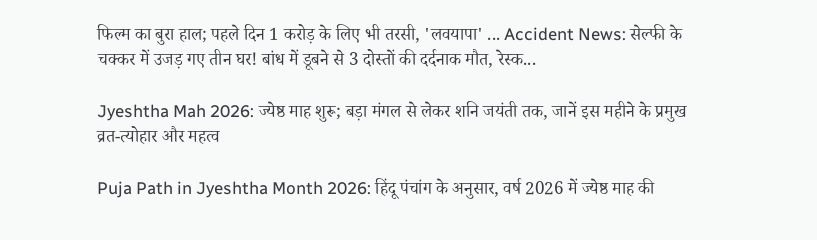फिल्म का बुरा हाल; पहले दिन 1 करोड़ के लिए भी तरसी, 'लवयापा' ... Accident News: सेल्फी के चक्कर में उजड़ गए तीन घर! बांध में डूबने से 3 दोस्तों की दर्दनाक मौत, रेस्क...

Jyeshtha Mah 2026: ज्येष्ठ माह शुरू; बड़ा मंगल से लेकर शनि जयंती तक, जानें इस महीने के प्रमुख व्रत-त्योहार और महत्व

Puja Path in Jyeshtha Month 2026: हिंदू पंचांग के अनुसार, वर्ष 2026 में ज्येष्ठ माह की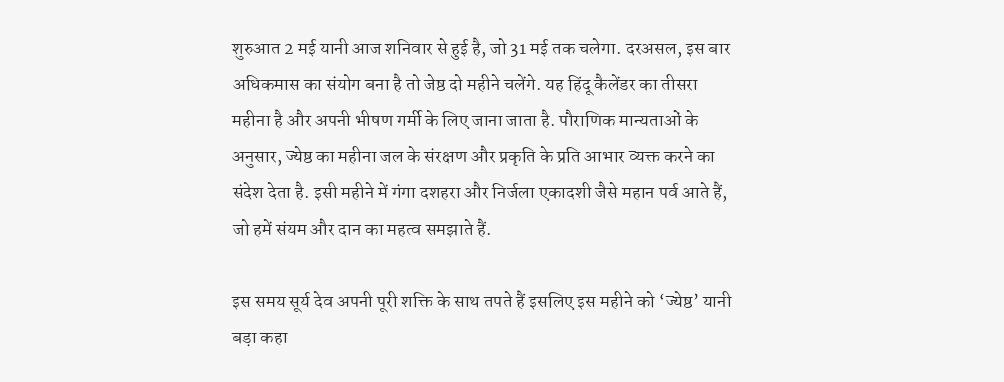शुरुआत 2 मई यानी आज शनिवार से हुई है, जो 31 मई तक चलेगा. दरअसल, इस बार अधिकमास का संयोग बना है तो जेष्ठ दो महीने चलेंगे. यह हिंदू कैलेंडर का तीसरा महीना है और अपनी भीषण गर्मी के लिए जाना जाता है. पौराणिक मान्यताओं के अनुसार, ज्येष्ठ का महीना जल के संरक्षण और प्रकृति के प्रति आभार व्यक्त करने का संदेश देता है. इसी महीने में गंगा दशहरा और निर्जला एकादशी जैसे महान पर्व आते हैं, जो हमें संयम और दान का महत्व समझाते हैं.

इस समय सूर्य देव अपनी पूरी शक्ति के साथ तपते हैं इसलिए इस महीने को ‘ज्येष्ठ’ यानी बड़ा कहा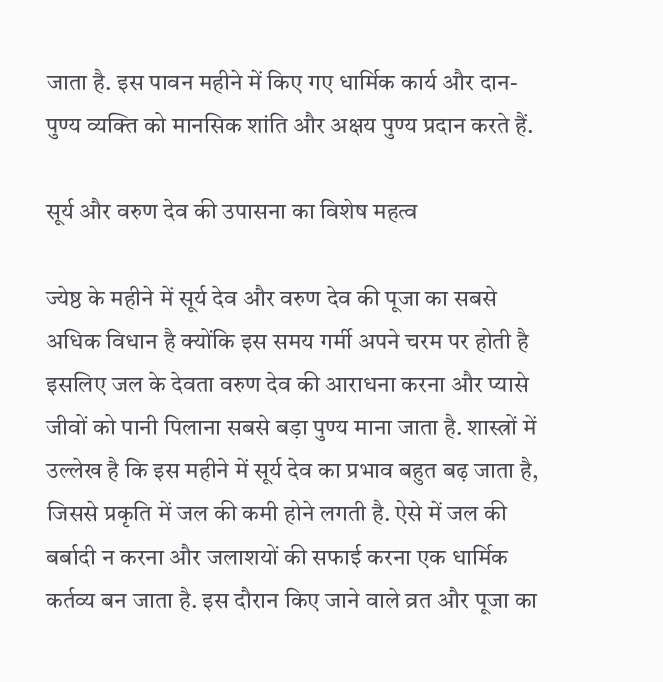जाता है. इस पावन महीने में किए गए धार्मिक कार्य और दान-पुण्य व्यक्ति को मानसिक शांति और अक्षय पुण्य प्रदान करते हैं.

सूर्य और वरुण देव की उपासना का विशेष महत्व

ज्येष्ठ के महीने में सूर्य देव और वरुण देव की पूजा का सबसे अधिक विधान है क्योंकि इस समय गर्मी अपने चरम पर होती है इसलिए जल के देवता वरुण देव की आराधना करना और प्यासे जीवों को पानी पिलाना सबसे बड़ा पुण्य माना जाता है. शास्त्रों में उल्लेख है कि इस महीने में सूर्य देव का प्रभाव बहुत बढ़ जाता है, जिससे प्रकृति में जल की कमी होने लगती है. ऐसे में जल की बर्बादी न करना और जलाशयों की सफाई करना एक धार्मिक कर्तव्य बन जाता है. इस दौरान किए जाने वाले व्रत और पूजा का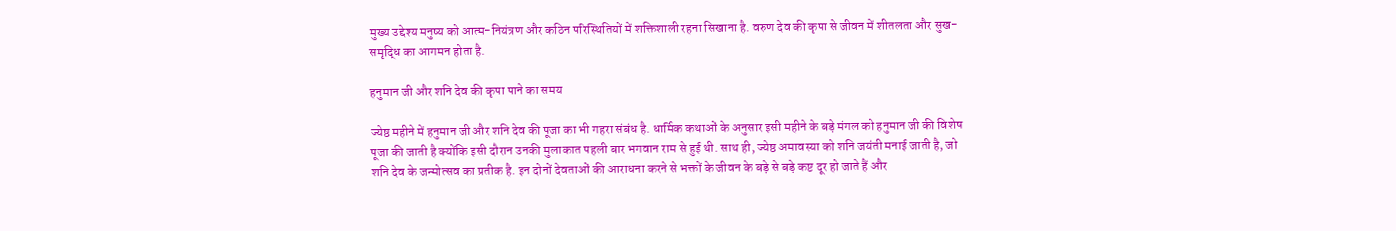मुख्य उद्देश्य मनुष्य को आत्म-नियंत्रण और कठिन परिस्थितियों में शक्तिशाली रहना सिखाना है. वरुण देव की कृपा से जीवन में शीतलता और सुख-समृद्धि का आगमन होता है.

हनुमान जी और शनि देव की कृपा पाने का समय

ज्येष्ठ महीने में हनुमान जी और शनि देव की पूजा का भी गहरा संबंध है. धार्मिक कथाओं के अनुसार इसी महीने के बड़े मंगल को हनुमान जी की विशेष पूजा की जाती है क्योंकि इसी दौरान उनकी मुलाकात पहली बार भगवान राम से हुई थी. साथ ही, ज्येष्ठ अमावस्या को शनि जयंती मनाई जाती है, जो शनि देव के जन्मोत्सव का प्रतीक है. इन दोनों देवताओं की आराधना करने से भक्तों के जीवन के बड़े से बड़े कष्ट दूर हो जाते हैं और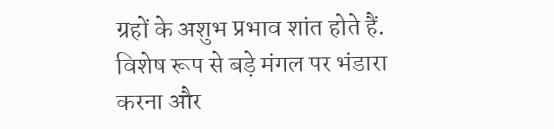ग्रहों के अशुभ प्रभाव शांत होते हैं. विशेष रूप से बड़े मंगल पर भंडारा करना और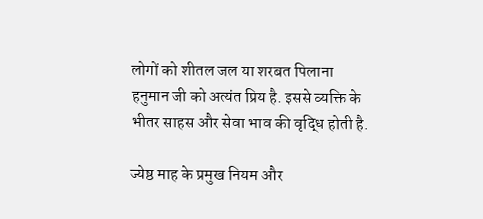लोगों को शीतल जल या शरबत पिलाना हनुमान जी को अत्यंत प्रिय है. इससे व्यक्ति के भीतर साहस और सेवा भाव की वृद्धि होती है.

ज्येष्ठ माह के प्रमुख नियम और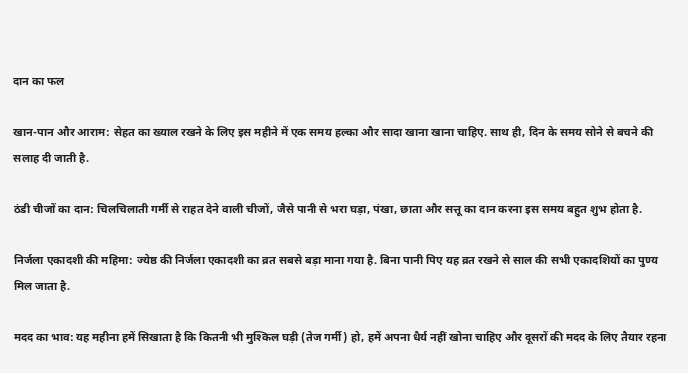दान का फल

खान-पान और आराम: सेहत का ख्याल रखने के लिए इस महीने में एक समय हल्का और सादा खाना खाना चाहिए. साथ ही, दिन के समय सोने से बचने की सलाह दी जाती है.

ठंडी चीजों का दान: चिलचिलाती गर्मी से राहत देने वाली चीजों, जैसे पानी से भरा घड़ा, पंखा, छाता और सत्तू का दान करना इस समय बहुत शुभ होता है.

निर्जला एकादशी की महिमा: ज्येष्ठ की निर्जला एकादशी का व्रत सबसे बड़ा माना गया है. बिना पानी पिए यह व्रत रखने से साल की सभी एकादशियों का पुण्य मिल जाता है.

मदद का भाव: यह महीना हमें सिखाता है कि कितनी भी मुश्किल घड़ी (तेज गर्मी) हो, हमें अपना धैर्य नहीं खोना चाहिए और दूसरों की मदद के लिए तैयार रहना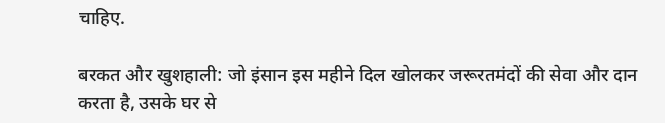चाहिए.

बरकत और खुशहाली: जो इंसान इस महीने दिल खोलकर जरूरतमंदों की सेवा और दान करता है, उसके घर से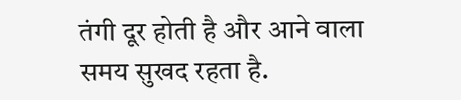तंगी दूर होती है और आने वाला समय सुखद रहता है.